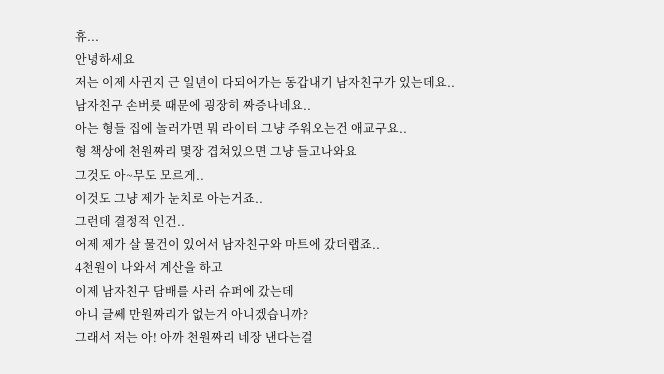휴...
안녕하세요
저는 이제 사귄지 근 일년이 다되어가는 동갑내기 남자친구가 있는데요..
남자친구 손버릇 때문에 굉장히 짜증나네요..
아는 형들 집에 놀러가면 뭐 라이터 그냥 주워오는건 애교구요..
형 책상에 천원짜리 몇장 겹쳐있으면 그냥 들고나와요
그것도 아~무도 모르게..
이것도 그냥 제가 눈치로 아는거죠..
그런데 결정적 인건..
어제 제가 살 물건이 있어서 남자친구와 마트에 갔더랩죠..
4천원이 나와서 계산을 하고
이제 남자친구 담배를 사러 슈퍼에 갔는데
아니 글쎄 만원짜리가 없는거 아니겠습니까?
그래서 저는 아! 아까 천원짜리 네장 낸다는걸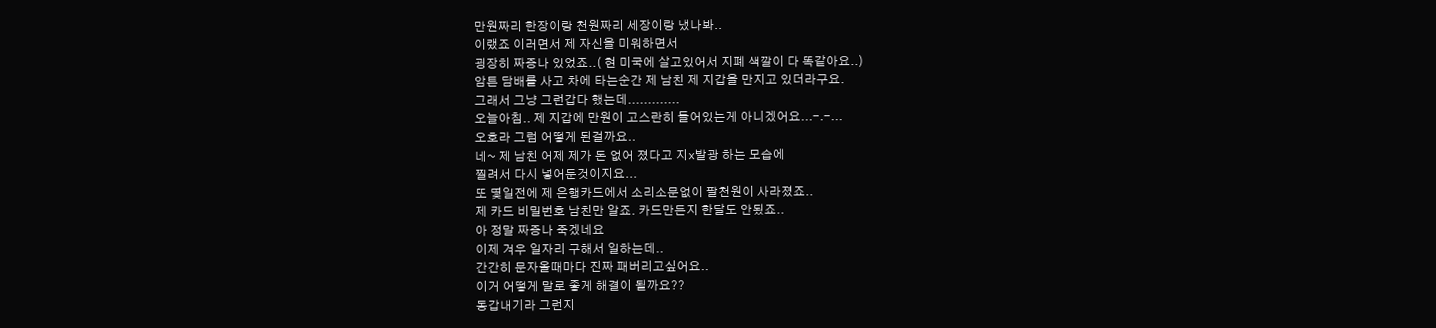만원짜리 한장이랑 천원짜리 세장이랑 냈나봐..
이랬죠 이러면서 제 자신을 미워하면서
굉장히 짜증나 있었죠..( 현 미국에 살고있어서 지폐 색깔이 다 똑같아요..)
암튼 담배를 사고 차에 타는순간 제 남친 제 지갑을 만지고 있더라구요.
그래서 그냥 그런갑다 했는데.............
오늘아침.. 제 지갑에 만원이 고스란히 들어있는게 아니겠어요...-.-...
오호라 그럼 어떻게 된걸까요..
네~ 제 남친 어제 제가 돈 없어 졌다고 지x발광 하는 모습에
찔려서 다시 넣어둔것이지요...
또 몇일전에 제 은행카드에서 소리소문없이 팔천원이 사라졌죠..
제 카드 비밀번호 남친만 알죠. 카드만든지 한달도 안됬죠..
아 정말 짜증나 죽겠네요
이제 겨우 일자리 구해서 일하는데..
간간히 문자올때마다 진짜 패버리고싶어요..
이거 어떻게 말로 좋게 해결이 될까요??
동갑내기라 그런지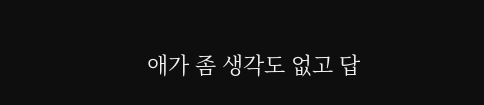애가 좀 생각도 없고 답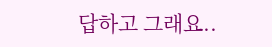답하고 그래요..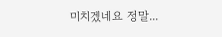미치겠네요 정말...